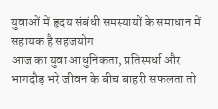युवाओं में हृदय संबंधी समस्यायों के समाधान में सहायक है सहजयोग
आज का युवा आधुनिकता, प्रतिस्पर्धा और भागदौड़ भरे जीवन के बीच बाहरी सफलता तो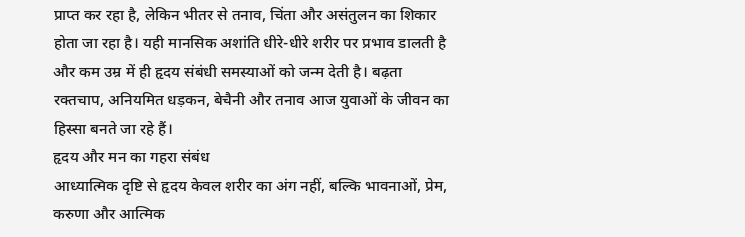प्राप्त कर रहा है, लेकिन भीतर से तनाव, चिंता और असंतुलन का शिकार होता जा रहा है। यही मानसिक अशांति धीरे-धीरे शरीर पर प्रभाव डालती है और कम उम्र में ही हृदय संबंधी समस्याओं को जन्म देती है। बढ़ता रक्तचाप, अनियमित धड़कन, बेचैनी और तनाव आज युवाओं के जीवन का हिस्सा बनते जा रहे हैं।
हृदय और मन का गहरा संबंध
आध्यात्मिक दृष्टि से हृदय केवल शरीर का अंग नहीं, बल्कि भावनाओं, प्रेम, करुणा और आत्मिक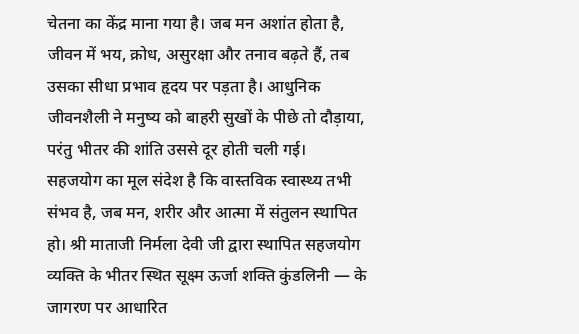चेतना का केंद्र माना गया है। जब मन अशांत होता है, जीवन में भय, क्रोध, असुरक्षा और तनाव बढ़ते हैं, तब उसका सीधा प्रभाव हृदय पर पड़ता है। आधुनिक जीवनशैली ने मनुष्य को बाहरी सुखों के पीछे तो दौड़ाया, परंतु भीतर की शांति उससे दूर होती चली गई।
सहजयोग का मूल संदेश है कि वास्तविक स्वास्थ्य तभी संभव है, जब मन, शरीर और आत्मा में संतुलन स्थापित हो। श्री माताजी निर्मला देवी जी द्वारा स्थापित सहजयोग व्यक्ति के भीतर स्थित सूक्ष्म ऊर्जा शक्ति कुंडलिनी — के जागरण पर आधारित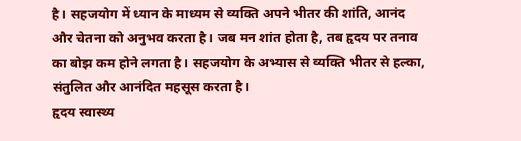है। सहजयोग में ध्यान के माध्यम से व्यक्ति अपने भीतर की शांति, आनंद और चेतना को अनुभव करता है। जब मन शांत होता है, तब हृदय पर तनाव का बोझ कम होने लगता है। सहजयोग के अभ्यास से व्यक्ति भीतर से हल्का, संतुलित और आनंदित महसूस करता है।
हृदय स्वास्थ्य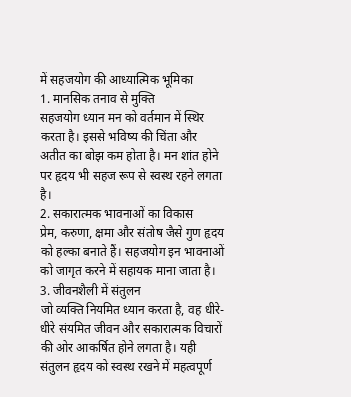में सहजयोग की आध्यात्मिक भूमिका
1. मानसिक तनाव से मुक्ति
सहजयोग ध्यान मन को वर्तमान में स्थिर करता है। इससे भविष्य की चिंता और अतीत का बोझ कम होता है। मन शांत होने पर हृदय भी सहज रूप से स्वस्थ रहने लगता है।
2. सकारात्मक भावनाओं का विकास
प्रेम, करुणा, क्षमा और संतोष जैसे गुण हृदय को हल्का बनाते हैं। सहजयोग इन भावनाओं को जागृत करने में सहायक माना जाता है।
3. जीवनशैली में संतुलन
जो व्यक्ति नियमित ध्यान करता है, वह धीरे-धीरे संयमित जीवन और सकारात्मक विचारों की ओर आकर्षित होने लगता है। यही संतुलन हृदय को स्वस्थ रखने में महत्वपूर्ण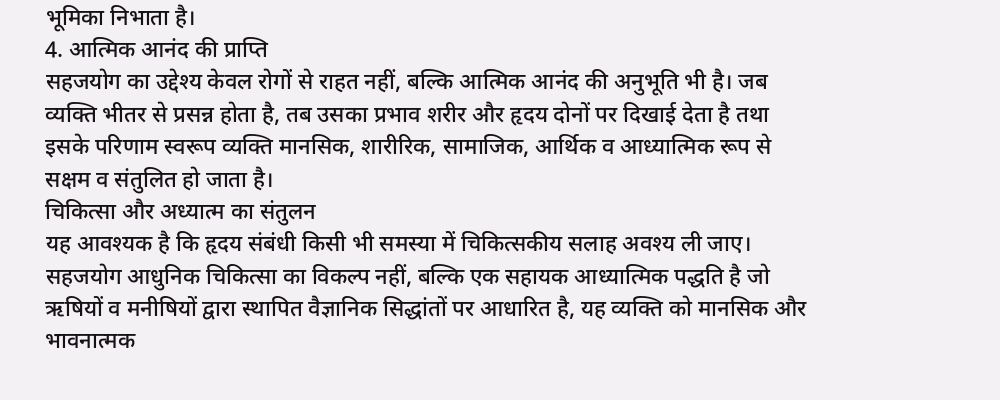भूमिका निभाता है।
4. आत्मिक आनंद की प्राप्ति
सहजयोग का उद्देश्य केवल रोगों से राहत नहीं, बल्कि आत्मिक आनंद की अनुभूति भी है। जब व्यक्ति भीतर से प्रसन्न होता है, तब उसका प्रभाव शरीर और हृदय दोनों पर दिखाई देता है तथा इसके परिणाम स्वरूप व्यक्ति मानसिक, शारीरिक, सामाजिक, आर्थिक व आध्यात्मिक रूप से सक्षम व संतुलित हो जाता है।
चिकित्सा और अध्यात्म का संतुलन
यह आवश्यक है कि हृदय संबंधी किसी भी समस्या में चिकित्सकीय सलाह अवश्य ली जाए। सहजयोग आधुनिक चिकित्सा का विकल्प नहीं, बल्कि एक सहायक आध्यात्मिक पद्धति है जो ऋषियों व मनीषियों द्वारा स्थापित वैज्ञानिक सिद्धांतों पर आधारित है, यह व्यक्ति को मानसिक और भावनात्मक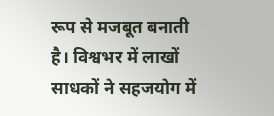रूप से मजबूत बनाती है। विश्वभर में लाखों साधकों ने सहजयोग में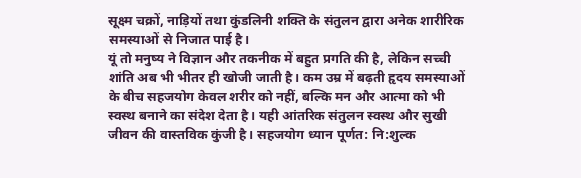सूक्ष्म चक्रों, नाड़ियों तथा कुंडलिनी शक्ति के संतुलन द्वारा अनेक शारीरिक समस्याओं से निजात पाई है।
यूं तो मनुष्य ने विज्ञान और तकनीक में बहुत प्रगति की है, लेकिन सच्ची शांति अब भी भीतर ही खोजी जाती है। कम उम्र में बढ़ती हृदय समस्याओं के बीच सहजयोग केवल शरीर को नहीं, बल्कि मन और आत्मा को भी स्वस्थ बनाने का संदेश देता है। यही आंतरिक संतुलन स्वस्थ और सुखी जीवन की वास्तविक कुंजी है। सहजयोग ध्यान पूर्णत: नि:शुल्क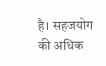है। सहजयोग की अधिक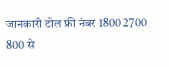जानकारी टोल फ्री नंबर 1800 2700 800 से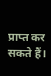प्राप्त कर सकते हैं।